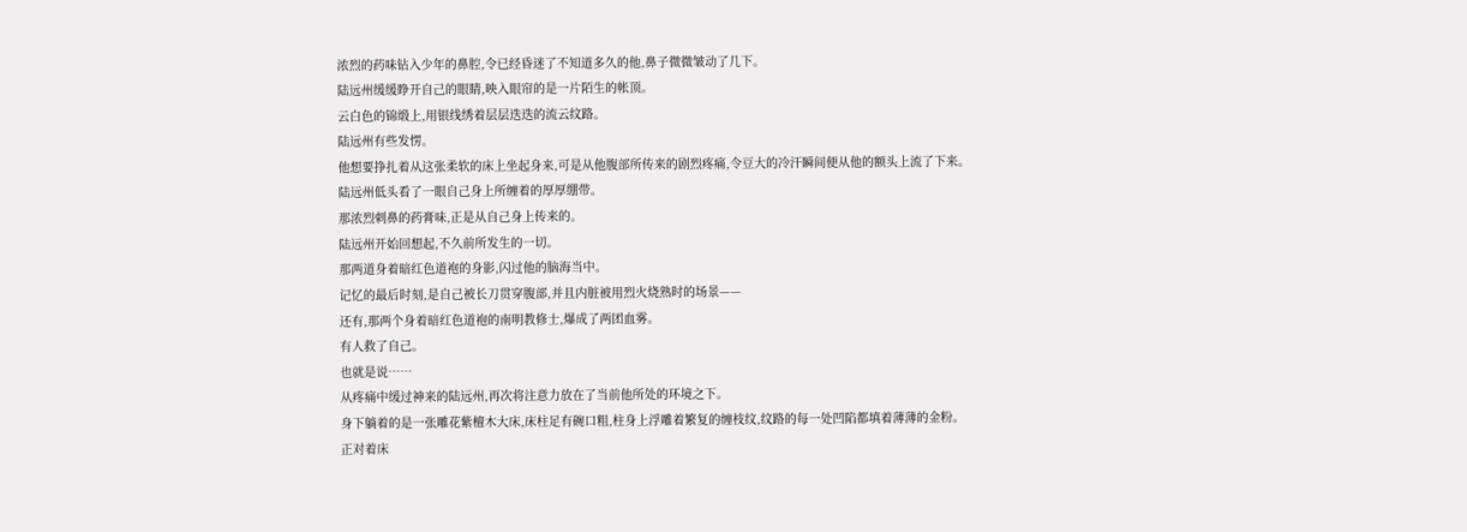浓烈的药味钻入少年的鼻腔,令已经昏迷了不知道多久的他,鼻子微微皱动了几下。
陆远州缓缓睁开自己的眼睛,映入眼帘的是一片陌生的帐顶。
云白色的锦缎上,用银线绣着层层迭迭的流云纹路。
陆远州有些发愣。
他想要挣扎着从这张柔软的床上坐起身来,可是从他腹部所传来的剧烈疼痛,令豆大的冷汗瞬间便从他的额头上流了下来。
陆远州低头看了一眼自己身上所缠着的厚厚绷带。
那浓烈刺鼻的药膏味,正是从自己身上传来的。
陆远州开始回想起,不久前所发生的一切。
那两道身着暗红色道袍的身影,闪过他的脑海当中。
记忆的最后时刻,是自己被长刀贯穿腹部,并且内脏被用烈火烧熟时的场景——
还有,那两个身着暗红色道袍的南明教修士,爆成了两团血雾。
有人救了自己。
也就是说……
从疼痛中缓过神来的陆远州,再次将注意力放在了当前他所处的环境之下。
身下躺着的是一张雕花紫檀木大床,床柱足有碗口粗,柱身上浮雕着繁复的缠枝纹,纹路的每一处凹陷都填着薄薄的金粉。
正对着床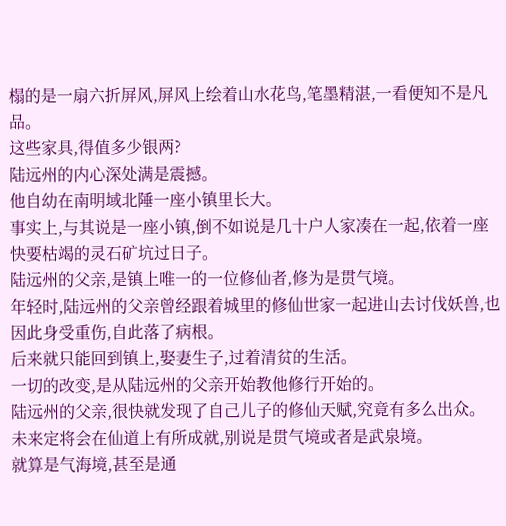榻的是一扇六折屏风,屏风上绘着山水花鸟,笔墨精湛,一看便知不是凡品。
这些家具,得值多少银两?
陆远州的内心深处满是震撼。
他自幼在南明域北陲一座小镇里长大。
事实上,与其说是一座小镇,倒不如说是几十户人家凑在一起,依着一座快要枯竭的灵石矿坑过日子。
陆远州的父亲,是镇上唯一的一位修仙者,修为是贯气境。
年轻时,陆远州的父亲曾经跟着城里的修仙世家一起进山去讨伐妖兽,也因此身受重伤,自此落了病根。
后来就只能回到镇上,娶妻生子,过着清贫的生活。
一切的改变,是从陆远州的父亲开始教他修行开始的。
陆远州的父亲,很快就发现了自己儿子的修仙天赋,究竟有多么出众。
未来定将会在仙道上有所成就,别说是贯气境或者是武泉境。
就算是气海境,甚至是通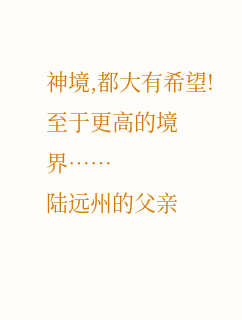神境,都大有希望!
至于更高的境界……
陆远州的父亲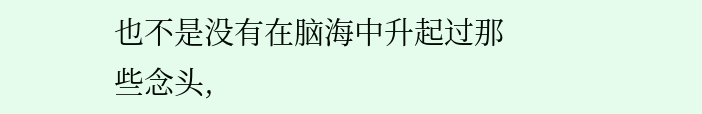也不是没有在脑海中升起过那些念头,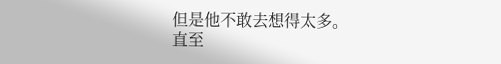但是他不敢去想得太多。
直至